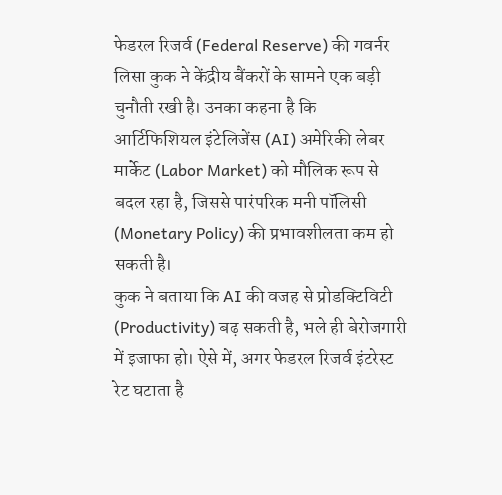फेडरल रिजर्व (Federal Reserve) की गवर्नर लिसा कुक ने केंद्रीय बैंकरों के सामने एक बड़ी चुनौती रखी है। उनका कहना है कि आर्टिफिशियल इंटेलिजेंस (AI) अमेरिकी लेबर मार्केट (Labor Market) को मौलिक रूप से बदल रहा है, जिससे पारंपरिक मनी पॉलिसी (Monetary Policy) की प्रभावशीलता कम हो सकती है।
कुक ने बताया कि AI की वजह से प्रोडक्टिविटी (Productivity) बढ़ सकती है, भले ही बेरोजगारी में इजाफा हो। ऐसे में, अगर फेडरल रिजर्व इंटरेस्ट रेट घटाता है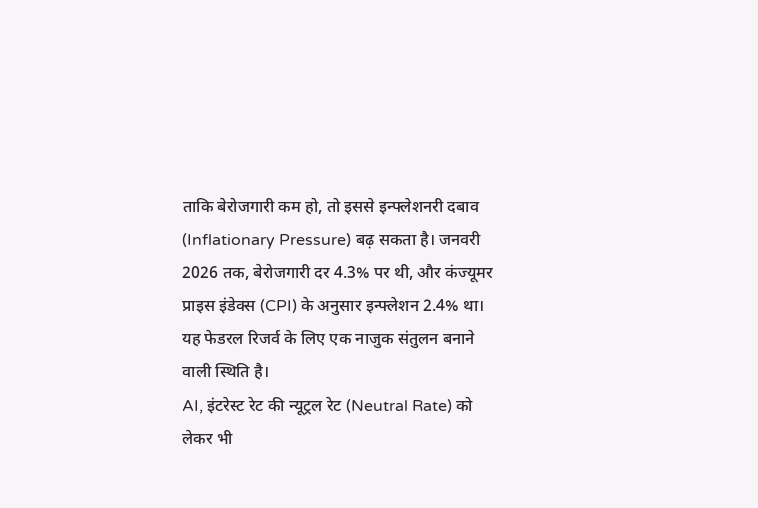ताकि बेरोजगारी कम हो, तो इससे इन्फ्लेशनरी दबाव (Inflationary Pressure) बढ़ सकता है। जनवरी 2026 तक, बेरोजगारी दर 4.3% पर थी, और कंज्यूमर प्राइस इंडेक्स (CPI) के अनुसार इन्फ्लेशन 2.4% था। यह फेडरल रिजर्व के लिए एक नाजुक संतुलन बनाने वाली स्थिति है।
AI, इंटरेस्ट रेट की न्यूट्रल रेट (Neutral Rate) को लेकर भी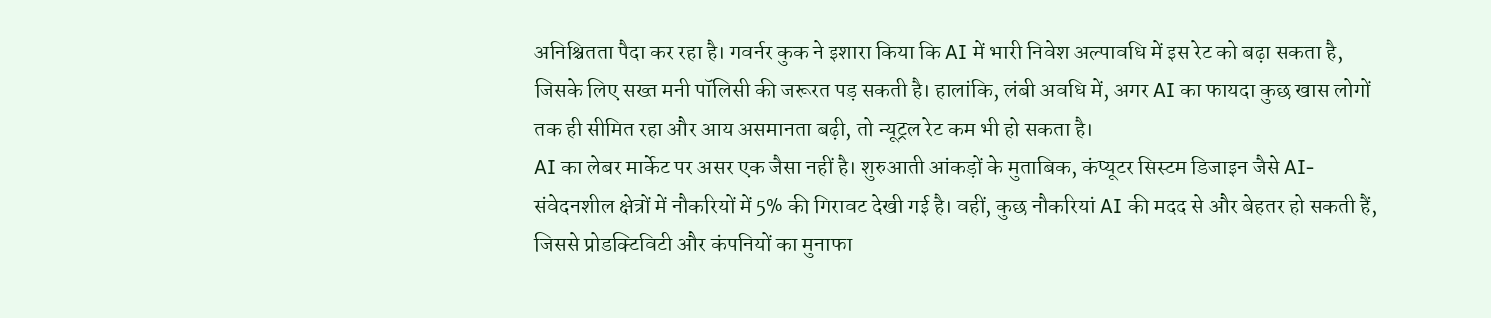अनिश्चितता पैदा कर रहा है। गवर्नर कुक ने इशारा किया कि AI में भारी निवेश अल्पावधि में इस रेट को बढ़ा सकता है, जिसके लिए सख्त मनी पॉलिसी की जरूरत पड़ सकती है। हालांकि, लंबी अवधि में, अगर AI का फायदा कुछ खास लोगों तक ही सीमित रहा और आय असमानता बढ़ी, तो न्यूट्रल रेट कम भी हो सकता है।
AI का लेबर मार्केट पर असर एक जैसा नहीं है। शुरुआती आंकड़ों के मुताबिक, कंप्यूटर सिस्टम डिजाइन जैसे AI-संवेदनशील क्षेत्रों में नौकरियों में 5% की गिरावट देखी गई है। वहीं, कुछ नौकरियां AI की मदद से और बेहतर हो सकती हैं, जिससे प्रोडक्टिविटी और कंपनियों का मुनाफा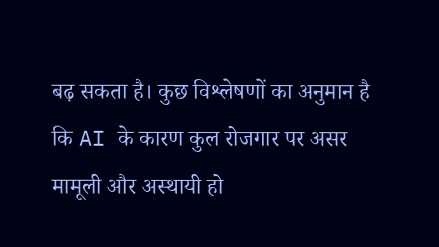बढ़ सकता है। कुछ विश्लेषणों का अनुमान है कि AI के कारण कुल रोजगार पर असर मामूली और अस्थायी हो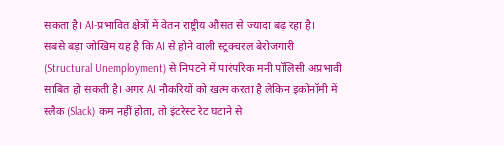सकता है। AI-प्रभावित क्षेत्रों में वेतन राष्ट्रीय औसत से ज्यादा बढ़ रहा है।
सबसे बड़ा जोखिम यह है कि AI से होने वाली स्ट्रक्चरल बेरोजगारी (Structural Unemployment) से निपटने में पारंपरिक मनी पॉलिसी अप्रभावी साबित हो सकती है। अगर AI नौकरियों को खत्म करता है लेकिन इकोनॉमी में स्लैक (Slack) कम नहीं होता, तो इंटरेस्ट रेट घटाने से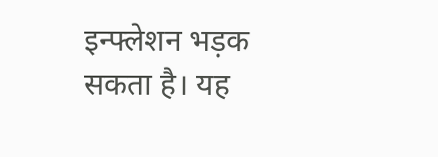इन्फ्लेशन भड़क सकता है। यह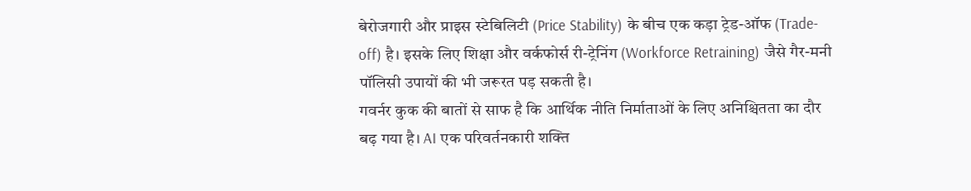बेरोजगारी और प्राइस स्टेबिलिटी (Price Stability) के बीच एक कड़ा ट्रेड-ऑफ (Trade-off) है। इसके लिए शिक्षा और वर्कफोर्स री-ट्रेनिंग (Workforce Retraining) जैसे गैर-मनी पॉलिसी उपायों की भी जरूरत पड़ सकती है।
गवर्नर कुक की बातों से साफ है कि आर्थिक नीति निर्माताओं के लिए अनिश्चितता का दौर बढ़ गया है। AI एक परिवर्तनकारी शक्ति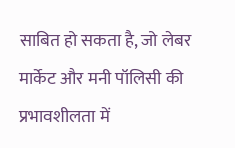साबित हो सकता है, जो लेबर मार्केट और मनी पॉलिसी की प्रभावशीलता में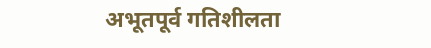अभूतपूर्व गतिशीलता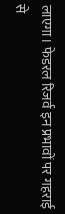लाएगा। फेडरल रिजर्व इन प्रभावों पर गहराई से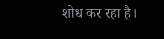शोध कर रहा है।